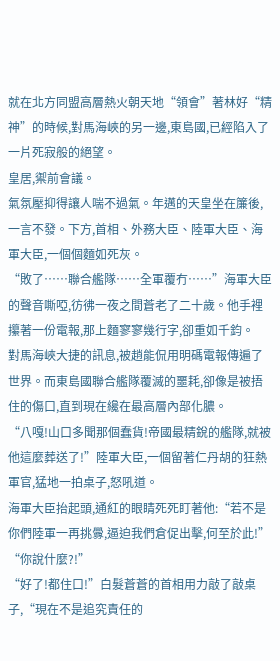就在北方同盟高層熱火朝天地“領會”著林好“精神”的時候,對馬海峽的另一邊,東島國,已經陷入了一片死寂般的絕望。
皇居,禦前會議。
氣氛壓抑得讓人喘不過氣。年邁的天皇坐在簾後,一言不發。下方,首相、外務大臣、陸軍大臣、海軍大臣,一個個麵如死灰。
“敗了……聯合艦隊……全軍覆冇……”海軍大臣的聲音嘶啞,彷彿一夜之間蒼老了二十歲。他手裡攥著一份電報,那上麵寥寥幾行字,卻重如千鈞。
對馬海峽大捷的訊息,被趙能侃用明碼電報傳遍了世界。而東島國聯合艦隊覆滅的噩耗,卻像是被捂住的傷口,直到現在纔在最高層內部化膿。
“八嘎!山口多聞那個蠢貨!帝國最精銳的艦隊,就被他這麼葬送了!”陸軍大臣,一個留著仁丹胡的狂熱軍官,猛地一拍桌子,怒吼道。
海軍大臣抬起頭,通紅的眼睛死死盯著他:“若不是你們陸軍一再挑釁,逼迫我們倉促出擊,何至於此!”
“你說什麼?!”
“好了!都住口!”白髮蒼蒼的首相用力敲了敲桌子,“現在不是追究責任的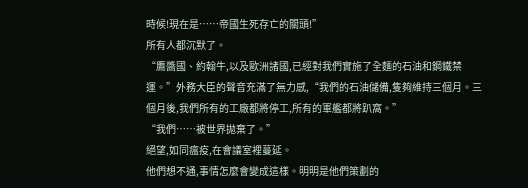時候!現在是……帝國生死存亡的關頭!”
所有人都沉默了。
“鷹醬國、約翰牛,以及歐洲諸國,已經對我們實施了全麵的石油和鋼鐵禁運。”外務大臣的聲音充滿了無力感,“我們的石油儲備,隻夠維持三個月。三個月後,我們所有的工廠都將停工,所有的軍艦都將趴窩。”
“我們……被世界拋棄了。”
絕望,如同瘟疫,在會議室裡蔓延。
他們想不通,事情怎麼會變成這樣。明明是他們策劃的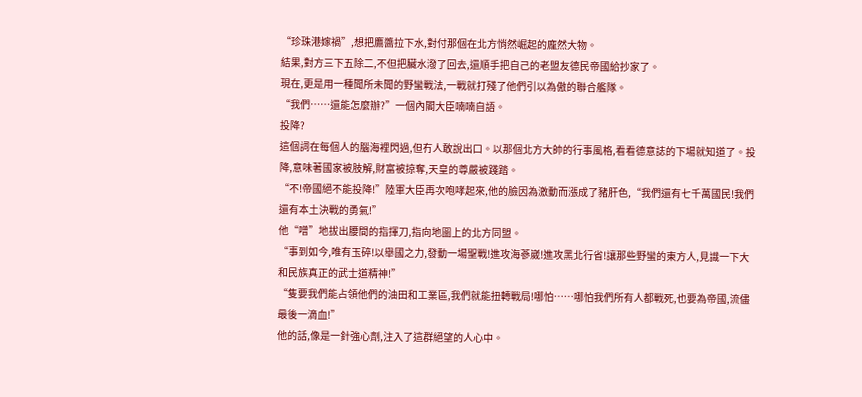“珍珠港嫁禍”,想把鷹醬拉下水,對付那個在北方悄然崛起的龐然大物。
結果,對方三下五除二,不但把臟水潑了回去,還順手把自己的老盟友德民帝國給抄家了。
現在,更是用一種聞所未聞的野蠻戰法,一戰就打殘了他們引以為傲的聯合艦隊。
“我們……還能怎麼辦?”一個內閣大臣喃喃自語。
投降?
這個詞在每個人的腦海裡閃過,但冇人敢說出口。以那個北方大帥的行事風格,看看德意誌的下場就知道了。投降,意味著國家被肢解,財富被掠奪,天皇的尊嚴被踐踏。
“不!帝國絕不能投降!”陸軍大臣再次咆哮起來,他的臉因為激動而漲成了豬肝色,“我們還有七千萬國民!我們還有本土決戰的勇氣!”
他“噌”地拔出腰間的指揮刀,指向地圖上的北方同盟。
“事到如今,唯有玉碎!以舉國之力,發動一場聖戰!進攻海蔘崴!進攻黑北行省!讓那些野蠻的東方人,見識一下大和民族真正的武士道精神!”
“隻要我們能占領他們的油田和工業區,我們就能扭轉戰局!哪怕……哪怕我們所有人都戰死,也要為帝國,流儘最後一滴血!”
他的話,像是一針強心劑,注入了這群絕望的人心中。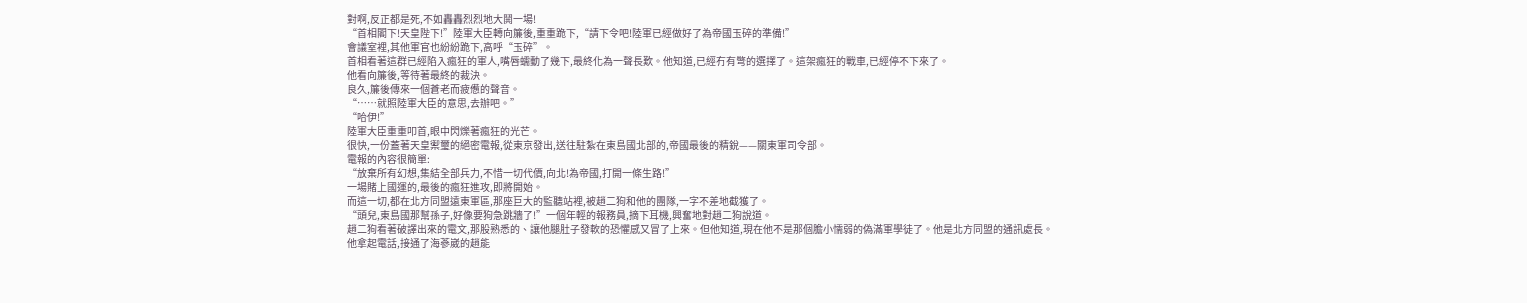對啊,反正都是死,不如轟轟烈烈地大鬨一場!
“首相閣下!天皇陛下!”陸軍大臣轉向簾後,重重跪下,“請下令吧!陸軍已經做好了為帝國玉碎的準備!”
會議室裡,其他軍官也紛紛跪下,高呼“玉碎”。
首相看著這群已經陷入瘋狂的軍人,嘴唇蠕動了幾下,最終化為一聲長歎。他知道,已經冇有彆的選擇了。這架瘋狂的戰車,已經停不下來了。
他看向簾後,等待著最終的裁決。
良久,簾後傳來一個蒼老而疲憊的聲音。
“……就照陸軍大臣的意思,去辦吧。”
“哈伊!”
陸軍大臣重重叩首,眼中閃爍著瘋狂的光芒。
很快,一份蓋著天皇禦璽的絕密電報,從東京發出,送往駐紮在東島國北部的,帝國最後的精銳——關東軍司令部。
電報的內容很簡單:
“放棄所有幻想,集結全部兵力,不惜一切代價,向北!為帝國,打開一條生路!”
一場賭上國運的,最後的瘋狂進攻,即將開始。
而這一切,都在北方同盟遠東軍區,那座巨大的監聽站裡,被趙二狗和他的團隊,一字不差地截獲了。
“頭兒,東島國那幫孫子,好像要狗急跳牆了!”一個年輕的報務員,摘下耳機,興奮地對趙二狗說道。
趙二狗看著破譯出來的電文,那股熟悉的、讓他腿肚子發軟的恐懼感又冒了上來。但他知道,現在他不是那個膽小懦弱的偽滿軍學徒了。他是北方同盟的通訊處長。
他拿起電話,接通了海蔘崴的趙能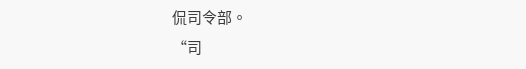侃司令部。
“司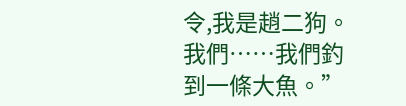令,我是趙二狗。我們……我們釣到一條大魚。”